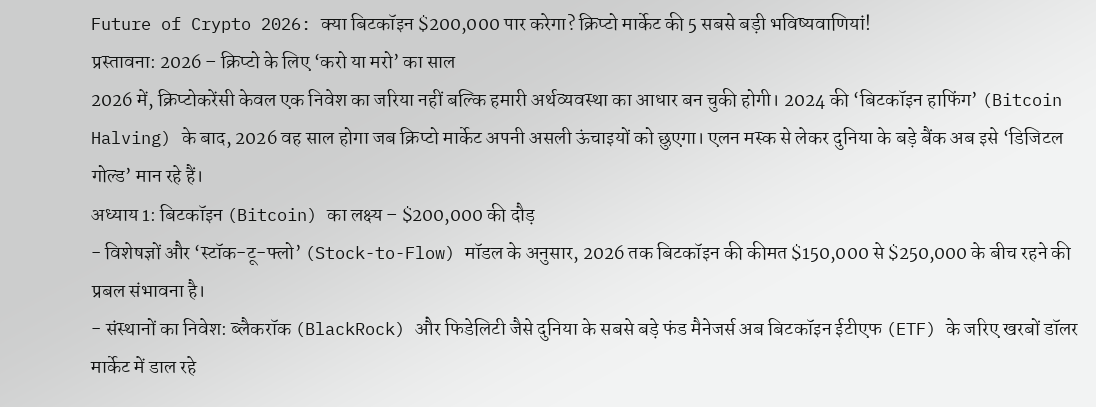Future of Crypto 2026: क्या बिटकॉइन $200,000 पार करेगा? क्रिप्टो मार्केट की 5 सबसे बड़ी भविष्यवाणियां!
प्रस्तावना: 2026 – क्रिप्टो के लिए ‘करो या मरो’ का साल
2026 में, क्रिप्टोकरेंसी केवल एक निवेश का जरिया नहीं बल्कि हमारी अर्थव्यवस्था का आधार बन चुकी होगी। 2024 की ‘बिटकॉइन हाफिंग’ (Bitcoin Halving) के बाद, 2026 वह साल होगा जब क्रिप्टो मार्केट अपनी असली ऊंचाइयों को छुएगा। एलन मस्क से लेकर दुनिया के बड़े बैंक अब इसे ‘डिजिटल गोल्ड’ मान रहे हैं।
अध्याय 1: बिटकॉइन (Bitcoin) का लक्ष्य – $200,000 की दौड़
- विशेषज्ञों और ‘स्टॉक-टू-फ्लो’ (Stock-to-Flow) मॉडल के अनुसार, 2026 तक बिटकॉइन की कीमत $150,000 से $250,000 के बीच रहने की प्रबल संभावना है।
- संस्थानों का निवेश: ब्लैकरॉक (BlackRock) और फिडेलिटी जैसे दुनिया के सबसे बड़े फंड मैनेजर्स अब बिटकॉइन ईटीएफ (ETF) के जरिए खरबों डॉलर मार्केट में डाल रहे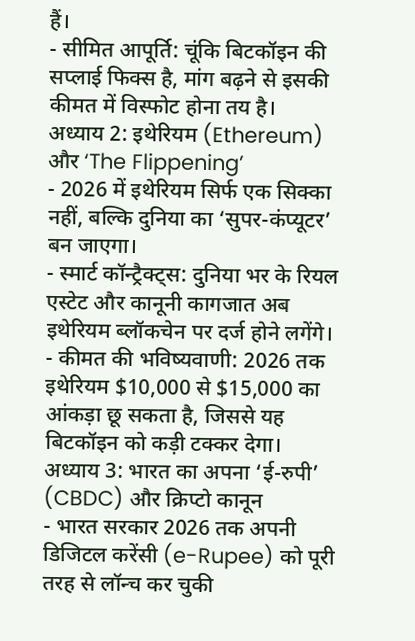हैं।
- सीमित आपूर्ति: चूंकि बिटकॉइन की सप्लाई फिक्स है, मांग बढ़ने से इसकी कीमत में विस्फोट होना तय है।
अध्याय 2: इथेरियम (Ethereum) और ‘The Flippening’
- 2026 में इथेरियम सिर्फ एक सिक्का नहीं, बल्कि दुनिया का ‘सुपर-कंप्यूटर’ बन जाएगा।
- स्मार्ट कॉन्ट्रैक्ट्स: दुनिया भर के रियल एस्टेट और कानूनी कागजात अब इथेरियम ब्लॉकचेन पर दर्ज होने लगेंगे।
- कीमत की भविष्यवाणी: 2026 तक इथेरियम $10,000 से $15,000 का आंकड़ा छू सकता है, जिससे यह बिटकॉइन को कड़ी टक्कर देगा।
अध्याय 3: भारत का अपना ‘ई-रुपी’ (CBDC) और क्रिप्टो कानून
- भारत सरकार 2026 तक अपनी डिजिटल करेंसी (e-Rupee) को पूरी तरह से लॉन्च कर चुकी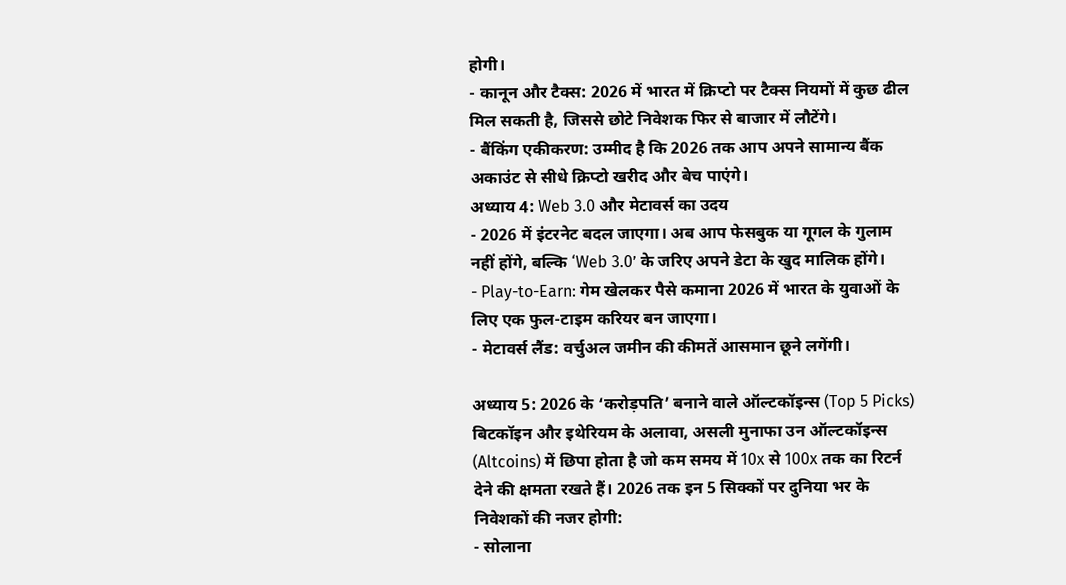होगी।
- कानून और टैक्स: 2026 में भारत में क्रिप्टो पर टैक्स नियमों में कुछ ढील मिल सकती है, जिससे छोटे निवेशक फिर से बाजार में लौटेंगे।
- बैंकिंग एकीकरण: उम्मीद है कि 2026 तक आप अपने सामान्य बैंक अकाउंट से सीधे क्रिप्टो खरीद और बेच पाएंगे।
अध्याय 4: Web 3.0 और मेटावर्स का उदय
- 2026 में इंटरनेट बदल जाएगा। अब आप फेसबुक या गूगल के गुलाम नहीं होंगे, बल्कि ‘Web 3.0’ के जरिए अपने डेटा के खुद मालिक होंगे।
- Play-to-Earn: गेम खेलकर पैसे कमाना 2026 में भारत के युवाओं के लिए एक फुल-टाइम करियर बन जाएगा।
- मेटावर्स लैंड: वर्चुअल जमीन की कीमतें आसमान छूने लगेंगी।

अध्याय 5: 2026 के ‘करोड़पति’ बनाने वाले ऑल्टकॉइन्स (Top 5 Picks)
बिटकॉइन और इथेरियम के अलावा, असली मुनाफा उन ऑल्टकॉइन्स (Altcoins) में छिपा होता है जो कम समय में 10x से 100x तक का रिटर्न देने की क्षमता रखते हैं। 2026 तक इन 5 सिक्कों पर दुनिया भर के निवेशकों की नजर होगी:
- सोलाना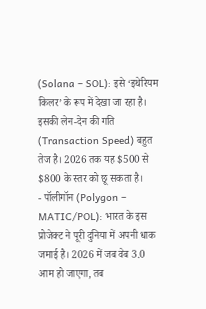(Solana – SOL): इसे ‘इथेरियम किलर’ के रूप में देखा जा रहा है। इसकी लेन-देन की गति (Transaction Speed) बहुत तेज है। 2026 तक यह $500 से $800 के स्तर को छू सकता है।
- पॉलीगॉन (Polygon – MATIC/POL): भारत के इस प्रोजेक्ट ने पूरी दुनिया में अपनी धाक जमाई है। 2026 में जब वेब 3.0 आम हो जाएगा, तब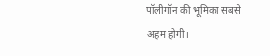पॉलीगॉन की भूमिका सबसे अहम होगी।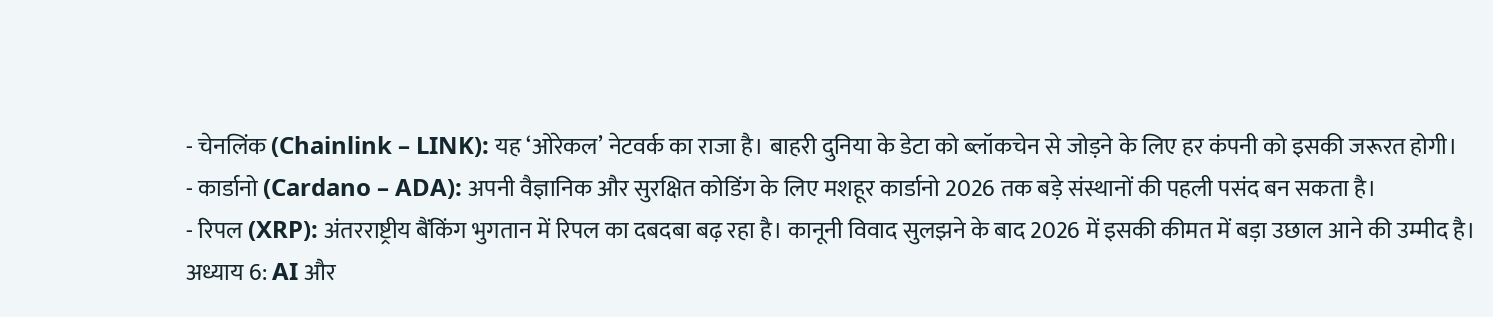- चेनलिंक (Chainlink – LINK): यह ‘ओरेकल’ नेटवर्क का राजा है। बाहरी दुनिया के डेटा को ब्लॉकचेन से जोड़ने के लिए हर कंपनी को इसकी जरूरत होगी।
- कार्डानो (Cardano – ADA): अपनी वैज्ञानिक और सुरक्षित कोडिंग के लिए मशहूर कार्डानो 2026 तक बड़े संस्थानों की पहली पसंद बन सकता है।
- रिपल (XRP): अंतरराष्ट्रीय बैंकिंग भुगतान में रिपल का दबदबा बढ़ रहा है। कानूनी विवाद सुलझने के बाद 2026 में इसकी कीमत में बड़ा उछाल आने की उम्मीद है।
अध्याय 6: AI और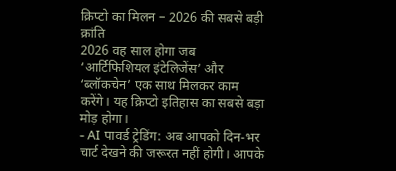क्रिप्टो का मिलन – 2026 की सबसे बड़ी क्रांति
2026 वह साल होगा जब ‘आर्टिफिशियल इंटेलिजेंस’ और ‘ब्लॉकचेन’ एक साथ मिलकर काम करेंगे। यह क्रिप्टो इतिहास का सबसे बड़ा मोड़ होगा।
- AI पावर्ड ट्रेडिंग: अब आपको दिन-भर चार्ट देखने की जरूरत नहीं होगी। आपके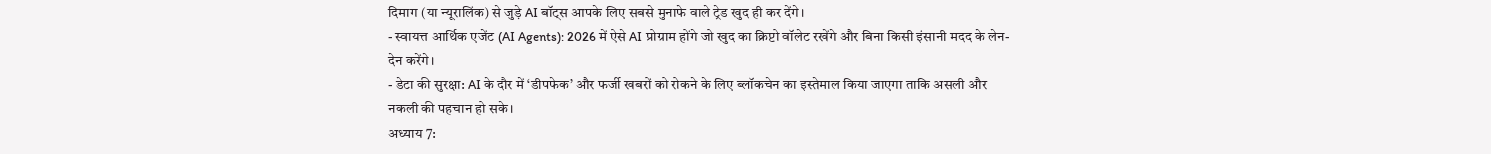दिमाग (या न्यूरालिंक) से जुड़े AI बॉट्स आपके लिए सबसे मुनाफे वाले ट्रेड खुद ही कर देंगे।
- स्वायत्त आर्थिक एजेंट (AI Agents): 2026 में ऐसे AI प्रोग्राम होंगे जो खुद का क्रिप्टो वॉलेट रखेंगे और बिना किसी इंसानी मदद के लेन-देन करेंगे।
- डेटा की सुरक्षा: AI के दौर में ‘डीपफेक’ और फर्जी खबरों को रोकने के लिए ब्लॉकचेन का इस्तेमाल किया जाएगा ताकि असली और नकली की पहचान हो सके।
अध्याय 7: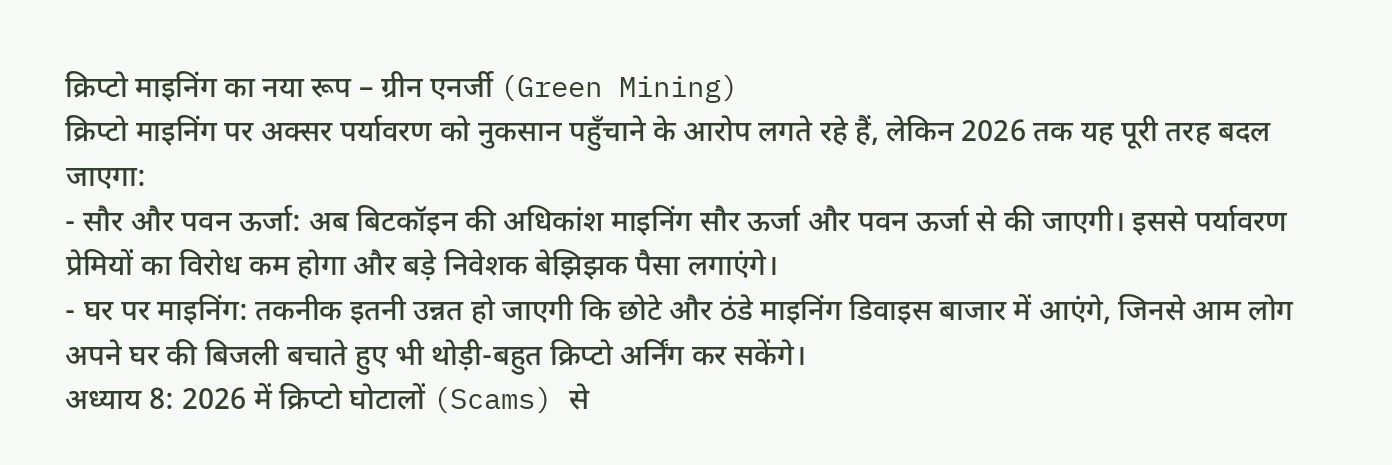क्रिप्टो माइनिंग का नया रूप – ग्रीन एनर्जी (Green Mining)
क्रिप्टो माइनिंग पर अक्सर पर्यावरण को नुकसान पहुँचाने के आरोप लगते रहे हैं, लेकिन 2026 तक यह पूरी तरह बदल जाएगा:
- सौर और पवन ऊर्जा: अब बिटकॉइन की अधिकांश माइनिंग सौर ऊर्जा और पवन ऊर्जा से की जाएगी। इससे पर्यावरण प्रेमियों का विरोध कम होगा और बड़े निवेशक बेझिझक पैसा लगाएंगे।
- घर पर माइनिंग: तकनीक इतनी उन्नत हो जाएगी कि छोटे और ठंडे माइनिंग डिवाइस बाजार में आएंगे, जिनसे आम लोग अपने घर की बिजली बचाते हुए भी थोड़ी-बहुत क्रिप्टो अर्निंग कर सकेंगे।
अध्याय 8: 2026 में क्रिप्टो घोटालों (Scams) से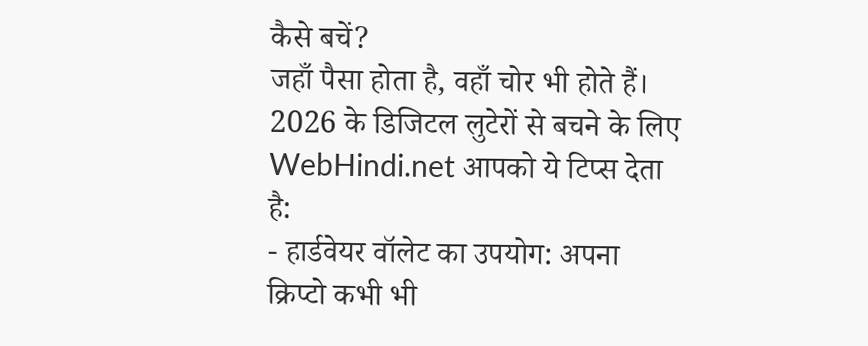कैसे बचें?
जहाँ पैसा होता है, वहाँ चोर भी होते हैं। 2026 के डिजिटल लुटेरों से बचने के लिए WebHindi.net आपको ये टिप्स देता है:
- हार्डवेयर वॉलेट का उपयोग: अपना क्रिप्टो कभी भी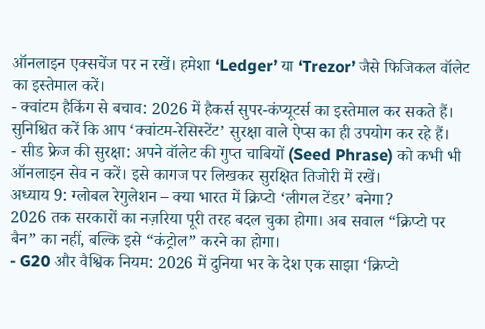ऑनलाइन एक्सचेंज पर न रखें। हमेशा ‘Ledger’ या ‘Trezor’ जैसे फिजिकल वॉलेट का इस्तेमाल करें।
- क्वांटम हैकिंग से बचाव: 2026 में हैकर्स सुपर-कंप्यूटर्स का इस्तेमाल कर सकते हैं। सुनिश्चित करें कि आप ‘क्वांटम-रेसिस्टेंट’ सुरक्षा वाले ऐप्स का ही उपयोग कर रहे हैं।
- सीड फ्रेज की सुरक्षा: अपने वॉलेट की गुप्त चाबियों (Seed Phrase) को कभी भी ऑनलाइन सेव न करें। इसे कागज पर लिखकर सुरक्षित तिजोरी में रखें।
अध्याय 9: ग्लोबल रेगुलेशन – क्या भारत में क्रिप्टो ‘लीगल टेंडर’ बनेगा?
2026 तक सरकारों का नज़रिया पूरी तरह बदल चुका होगा। अब सवाल “क्रिप्टो पर बैन” का नहीं, बल्कि इसे “कंट्रोल” करने का होगा।
- G20 और वैश्विक नियम: 2026 में दुनिया भर के देश एक साझा ‘क्रिप्टो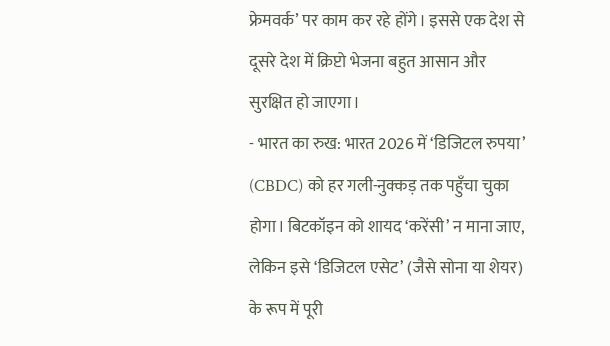फ्रेमवर्क’ पर काम कर रहे होंगे। इससे एक देश से दूसरे देश में क्रिप्टो भेजना बहुत आसान और सुरक्षित हो जाएगा।
- भारत का रुख: भारत 2026 में ‘डिजिटल रुपया’ (CBDC) को हर गली-नुक्कड़ तक पहुँचा चुका होगा। बिटकॉइन को शायद ‘करेंसी’ न माना जाए, लेकिन इसे ‘डिजिटल एसेट’ (जैसे सोना या शेयर) के रूप में पूरी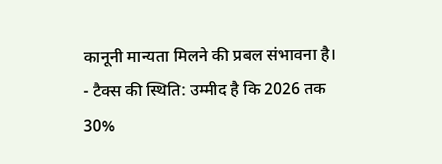कानूनी मान्यता मिलने की प्रबल संभावना है।
- टैक्स की स्थिति: उम्मीद है कि 2026 तक 30%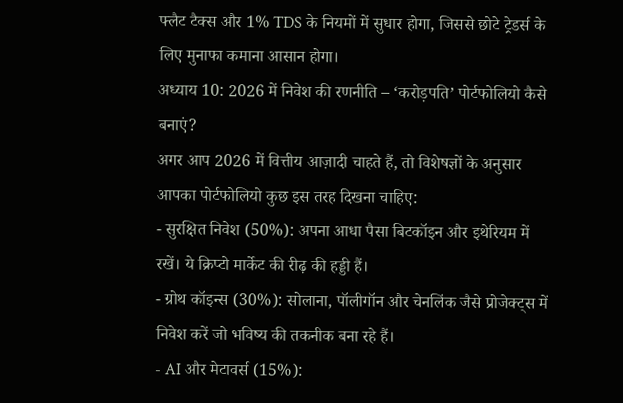फ्लैट टैक्स और 1% TDS के नियमों में सुधार होगा, जिससे छोटे ट्रेडर्स के लिए मुनाफा कमाना आसान होगा।
अध्याय 10: 2026 में निवेश की रणनीति – ‘करोड़पति’ पोर्टफोलियो कैसे बनाएं?
अगर आप 2026 में वित्तीय आज़ादी चाहते हैं, तो विशेषज्ञों के अनुसार आपका पोर्टफोलियो कुछ इस तरह दिखना चाहिए:
- सुरक्षित निवेश (50%): अपना आधा पैसा बिटकॉइन और इथेरियम में रखें। ये क्रिप्टो मार्केट की रीढ़ की हड्डी हैं।
- ग्रोथ कॉइन्स (30%): सोलाना, पॉलीगॉन और चेनलिंक जैसे प्रोजेक्ट्स में निवेश करें जो भविष्य की तकनीक बना रहे हैं।
- AI और मेटावर्स (15%):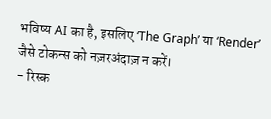भविष्य AI का है, इसलिए ‘The Graph’ या ‘Render’ जैसे टोकन्स को नज़रअंदाज़ न करें।
- रिस्क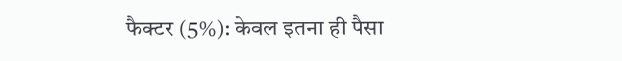फैक्टर (5%): केवल इतना ही पैसा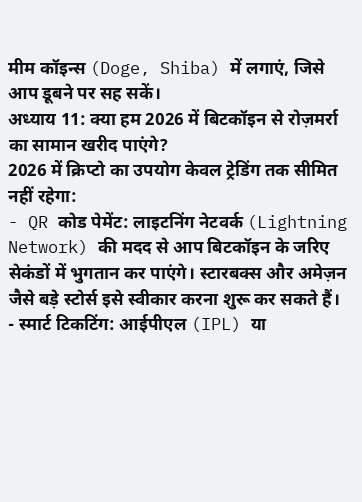मीम कॉइन्स (Doge, Shiba) में लगाएं, जिसे आप डूबने पर सह सकें।
अध्याय 11: क्या हम 2026 में बिटकॉइन से रोज़मर्रा का सामान खरीद पाएंगे?
2026 में क्रिप्टो का उपयोग केवल ट्रेडिंग तक सीमित नहीं रहेगा:
- QR कोड पेमेंट: लाइटनिंग नेटवर्क (Lightning Network) की मदद से आप बिटकॉइन के जरिए सेकंडों में भुगतान कर पाएंगे। स्टारबक्स और अमेज़न जैसे बड़े स्टोर्स इसे स्वीकार करना शुरू कर सकते हैं।
- स्मार्ट टिकटिंग: आईपीएल (IPL) या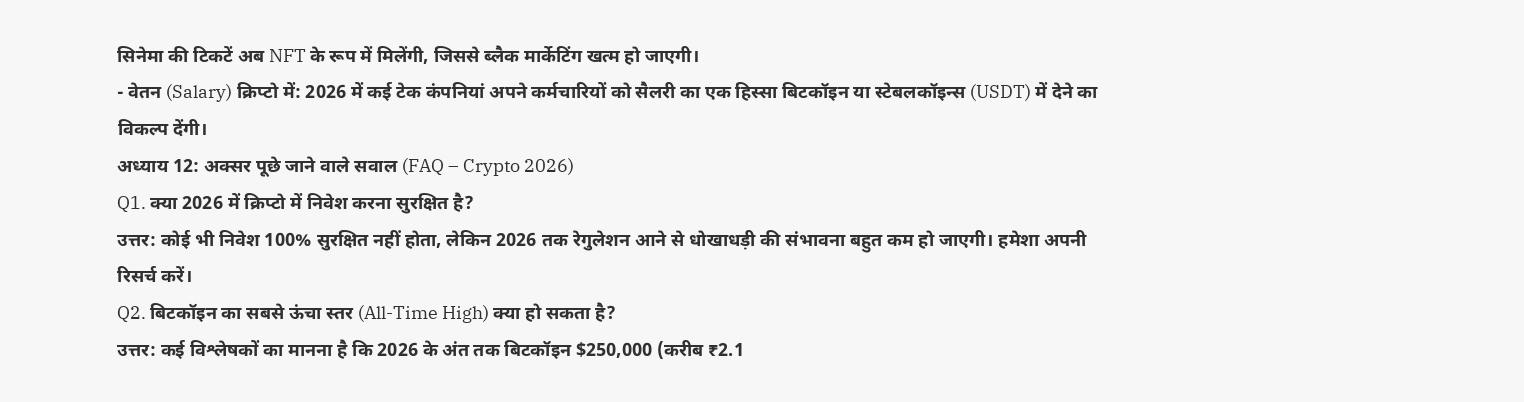सिनेमा की टिकटें अब NFT के रूप में मिलेंगी, जिससे ब्लैक मार्केटिंग खत्म हो जाएगी।
- वेतन (Salary) क्रिप्टो में: 2026 में कई टेक कंपनियां अपने कर्मचारियों को सैलरी का एक हिस्सा बिटकॉइन या स्टेबलकॉइन्स (USDT) में देने का विकल्प देंगी।
अध्याय 12: अक्सर पूछे जाने वाले सवाल (FAQ – Crypto 2026)
Q1. क्या 2026 में क्रिप्टो में निवेश करना सुरक्षित है?
उत्तर: कोई भी निवेश 100% सुरक्षित नहीं होता, लेकिन 2026 तक रेगुलेशन आने से धोखाधड़ी की संभावना बहुत कम हो जाएगी। हमेशा अपनी रिसर्च करें।
Q2. बिटकॉइन का सबसे ऊंचा स्तर (All-Time High) क्या हो सकता है?
उत्तर: कई विश्लेषकों का मानना है कि 2026 के अंत तक बिटकॉइन $250,000 (करीब ₹2.1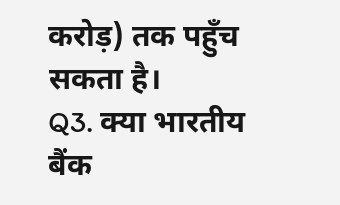करोड़) तक पहुँच सकता है।
Q3. क्या भारतीय बैंक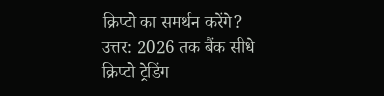क्रिप्टो का समर्थन करेंगे?
उत्तर: 2026 तक बैंक सीधे क्रिप्टो ट्रेडिंग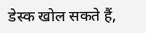डेस्क खोल सकते हैं,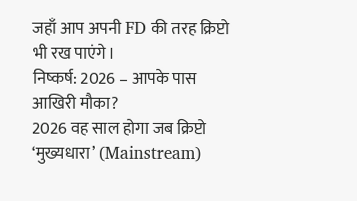जहाँ आप अपनी FD की तरह क्रिप्टो भी रख पाएंगे।
निष्कर्ष: 2026 – आपके पास आखिरी मौका?
2026 वह साल होगा जब क्रिप्टो ‘मुख्यधारा’ (Mainstream)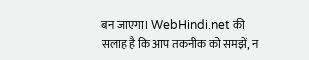बन जाएगा। WebHindi.net की सलाह है कि आप तकनीक को समझें, न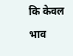कि केवल भाव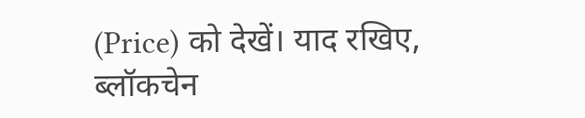(Price) को देखें। याद रखिए, ब्लॉकचेन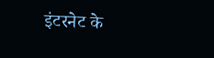इंटरनेट के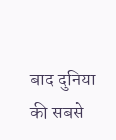बाद दुनिया की सबसे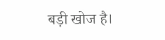बड़ी खोज है।